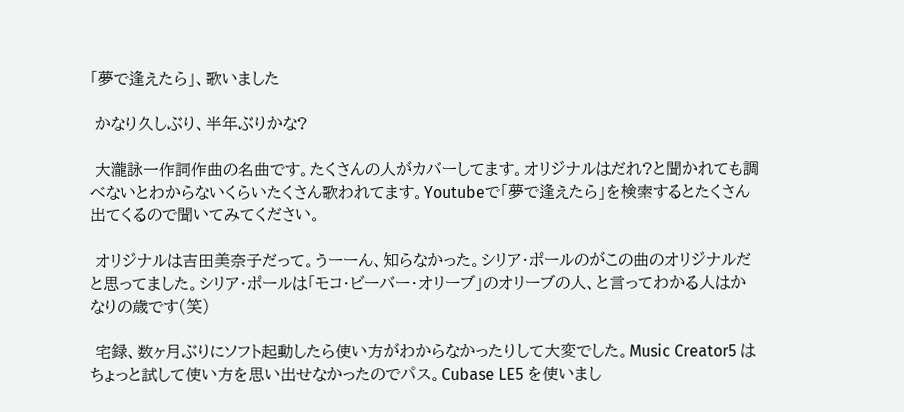「夢で逢えたら」、歌いました

 かなり久しぶり、半年ぶりかな?

 大瀧詠一作詞作曲の名曲です。たくさんの人がカバーしてます。オリジナルはだれ?と聞かれても調べないとわからないくらいたくさん歌われてます。Youtubeで「夢で逢えたら」を検索するとたくさん出てくるので聞いてみてください。

 オリジナルは吉田美奈子だって。うーーん、知らなかった。シリア・ポールのがこの曲のオリジナルだと思ってました。シリア・ポールは「モコ・ビーバー・オリーブ」のオリーブの人、と言ってわかる人はかなりの歳です(笑)

 宅録、数ヶ月ぶりにソフト起動したら使い方がわからなかったりして大変でした。Music Creator5 はちょっと試して使い方を思い出せなかったのでパス。Cubase LE5 を使いまし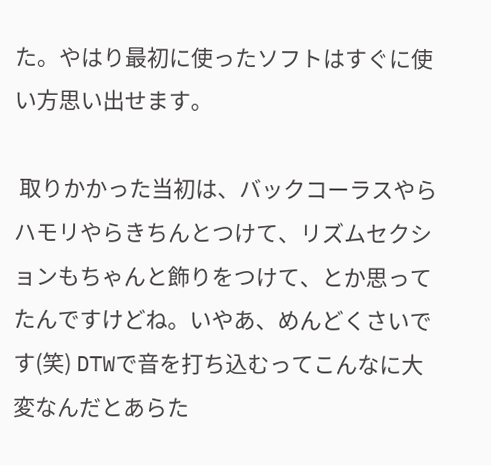た。やはり最初に使ったソフトはすぐに使い方思い出せます。

 取りかかった当初は、バックコーラスやらハモリやらきちんとつけて、リズムセクションもちゃんと飾りをつけて、とか思ってたんですけどね。いやあ、めんどくさいです(笑) DTWで音を打ち込むってこんなに大変なんだとあらた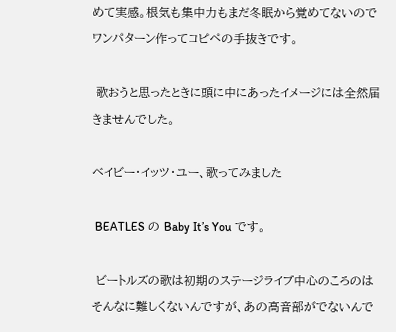めて実感。根気も集中力もまだ冬眠から覚めてないのでワンパターン作ってコピペの手抜きです。

 歌おうと思ったときに頭に中にあったイメージには全然届きませんでした。

ベイビー・イッツ・ユー、歌ってみました

 BEATLES の Baby It’s You です。

 ビートルズの歌は初期のステージライブ中心のころのはそんなに難しくないんですが、あの高音部がでないんで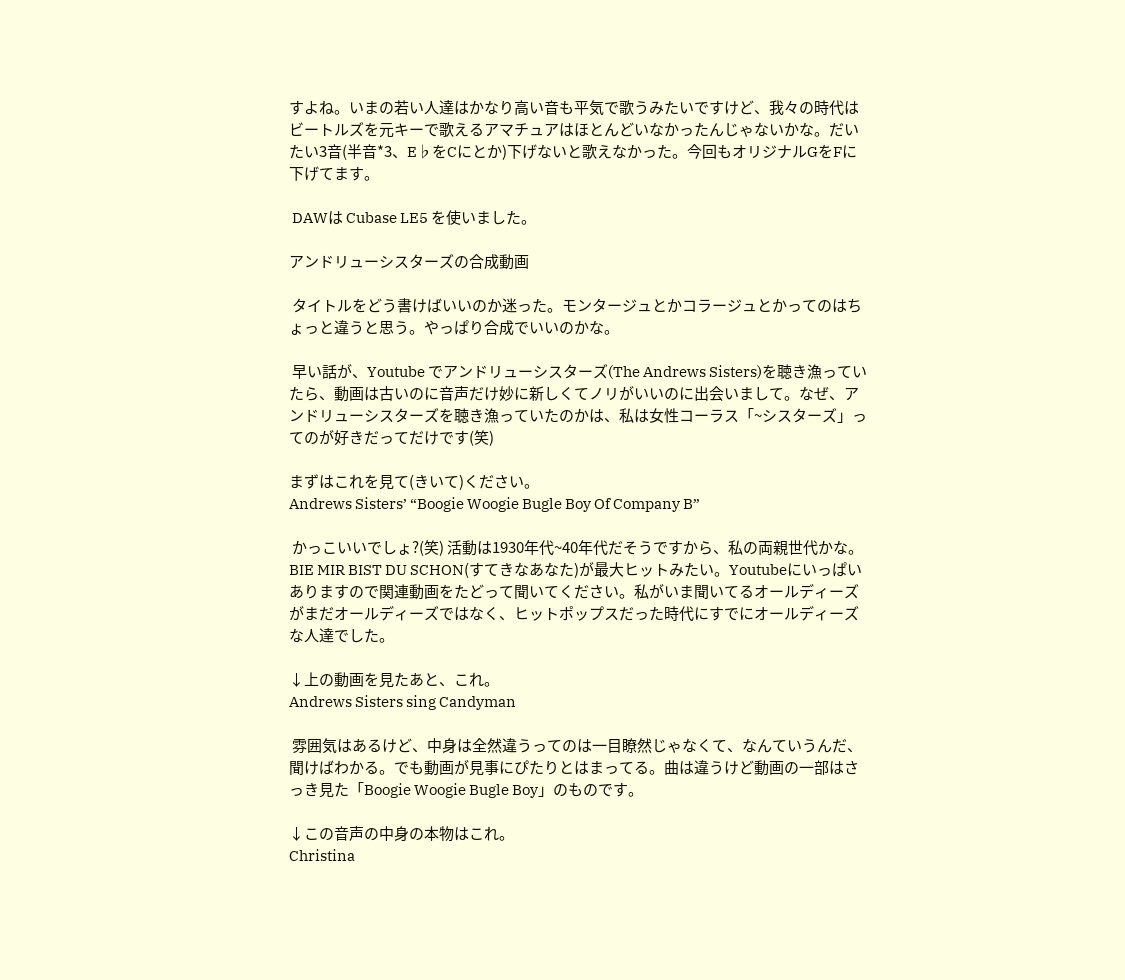すよね。いまの若い人達はかなり高い音も平気で歌うみたいですけど、我々の時代はビートルズを元キーで歌えるアマチュアはほとんどいなかったんじゃないかな。だいたい3音(半音*3、E♭をCにとか)下げないと歌えなかった。今回もオリジナルGをFに下げてます。

 DAWは Cubase LE5 を使いました。

アンドリューシスターズの合成動画

 タイトルをどう書けばいいのか迷った。モンタージュとかコラージュとかってのはちょっと違うと思う。やっぱり合成でいいのかな。

 早い話が、Youtube でアンドリューシスターズ(The Andrews Sisters)を聴き漁っていたら、動画は古いのに音声だけ妙に新しくてノリがいいのに出会いまして。なぜ、アンドリューシスターズを聴き漁っていたのかは、私は女性コーラス「~シスターズ」ってのが好きだってだけです(笑)

まずはこれを見て(きいて)ください。
Andrews Sisters’ “Boogie Woogie Bugle Boy Of Company B”

 かっこいいでしょ?(笑) 活動は1930年代~40年代だそうですから、私の両親世代かな。BIE MIR BIST DU SCHON(すてきなあなた)が最大ヒットみたい。Youtubeにいっぱいありますので関連動画をたどって聞いてください。私がいま聞いてるオールディーズがまだオールディーズではなく、ヒットポップスだった時代にすでにオールディーズな人達でした。

↓上の動画を見たあと、これ。
Andrews Sisters sing Candyman

 雰囲気はあるけど、中身は全然違うってのは一目瞭然じゃなくて、なんていうんだ、聞けばわかる。でも動画が見事にぴたりとはまってる。曲は違うけど動画の一部はさっき見た「Boogie Woogie Bugle Boy」のものです。

↓この音声の中身の本物はこれ。
Christina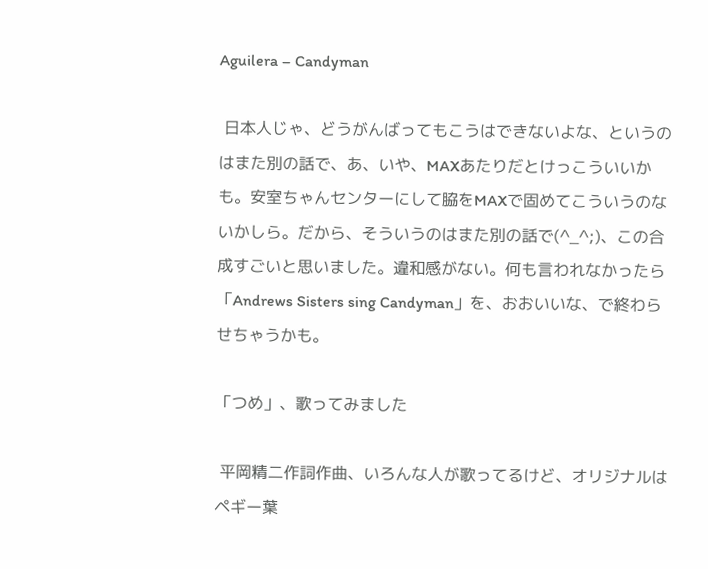Aguilera – Candyman

 日本人じゃ、どうがんばってもこうはできないよな、というのはまた別の話で、あ、いや、MAXあたりだとけっこういいかも。安室ちゃんセンターにして脇をMAXで固めてこういうのないかしら。だから、そういうのはまた別の話で(^_^;)、この合成すごいと思いました。違和感がない。何も言われなかったら「Andrews Sisters sing Candyman」を、おおいいな、で終わらせちゃうかも。

「つめ」、歌ってみました

 平岡精二作詞作曲、いろんな人が歌ってるけど、オリジナルはペギー葉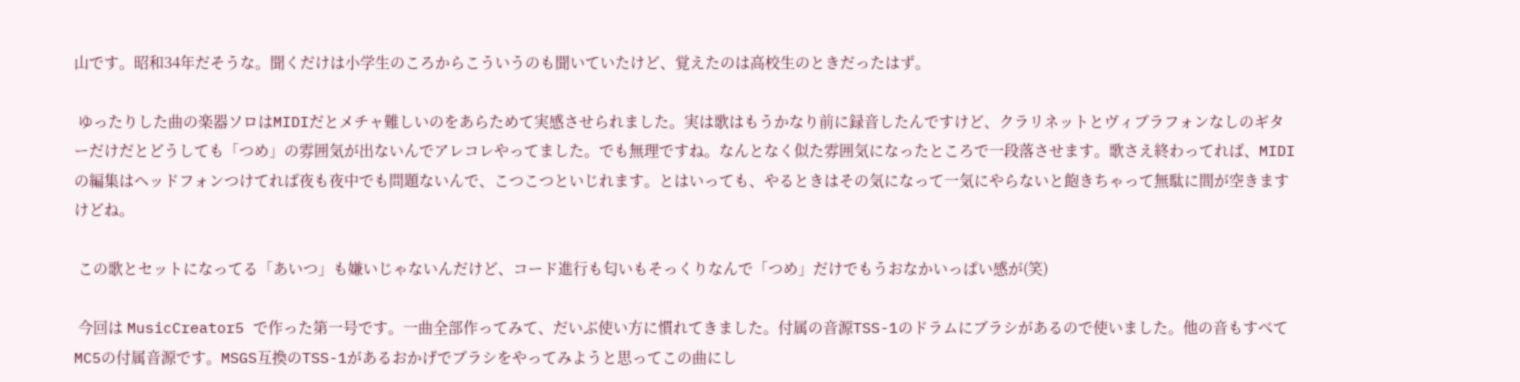山です。昭和34年だそうな。聞くだけは小学生のころからこういうのも聞いていたけど、覚えたのは高校生のときだったはず。

 ゆったりした曲の楽器ソロはMIDIだとメチャ難しいのをあらためて実感させられました。実は歌はもうかなり前に録音したんですけど、クラリネットとヴィブラフォンなしのギターだけだとどうしても「つめ」の雰囲気が出ないんでアレコレやってました。でも無理ですね。なんとなく似た雰囲気になったところで一段落させます。歌さえ終わってれば、MIDIの編集はヘッドフォンつけてれば夜も夜中でも問題ないんで、こつこつといじれます。とはいっても、やるときはその気になって一気にやらないと飽きちゃって無駄に間が空きますけどね。

 この歌とセットになってる「あいつ」も嫌いじゃないんだけど、コード進行も匂いもそっくりなんで「つめ」だけでもうおなかいっぱい感が(笑)

 今回は MusicCreator5 で作った第一号です。一曲全部作ってみて、だいぶ使い方に慣れてきました。付属の音源TSS-1のドラムにブラシがあるので使いました。他の音もすべてMC5の付属音源です。MSGS互換のTSS-1があるおかげでブラシをやってみようと思ってこの曲にし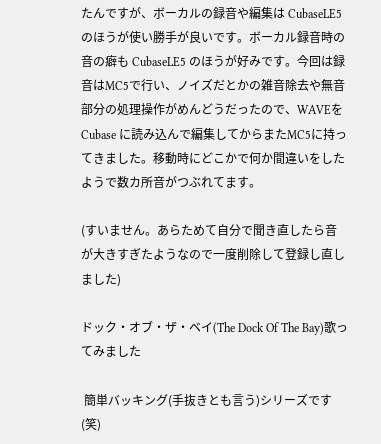たんですが、ボーカルの録音や編集は CubaseLE5 のほうが使い勝手が良いです。ボーカル録音時の音の癖も CubaseLE5 のほうが好みです。今回は録音はMC5で行い、ノイズだとかの雑音除去や無音部分の処理操作がめんどうだったので、WAVEを Cubase に読み込んで編集してからまたMC5に持ってきました。移動時にどこかで何か間違いをしたようで数カ所音がつぶれてます。

(すいません。あらためて自分で聞き直したら音が大きすぎたようなので一度削除して登録し直しました)

ドック・オブ・ザ・ベイ(The Dock Of The Bay)歌ってみました

 簡単バッキング(手抜きとも言う)シリーズです(笑)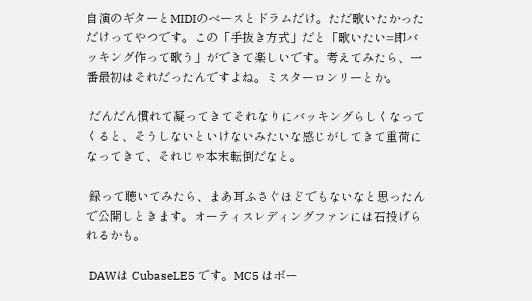自演のギターとMIDIのベースとドラムだけ。ただ歌いたかっただけってやつです。この「手抜き方式」だと「歌いたい=即バッキング作って歌う」ができて楽しいです。考えてみたら、一番最初はそれだったんですよね。ミスターロンリーとか。

 だんだん慣れて凝ってきてそれなりにバッキングらしくなってくると、そうしないといけないみたいな感じがしてきて重荷になってきて、それじゃ本末転倒だなと。

 録って聴いてみたら、まあ耳ふさぐほどでもないなと思ったんで公開しときます。オーティスレディングファンには石投げられるかも。

 DAWは CubaseLE5 です。MC5 はボー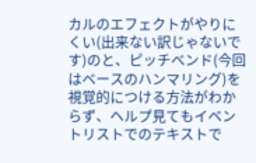カルのエフェクトがやりにくい(出来ない訳じゃないです)のと、ピッチベンド(今回はベースのハンマリング)を視覚的につける方法がわからず、ヘルプ見てもイベントリストでのテキストで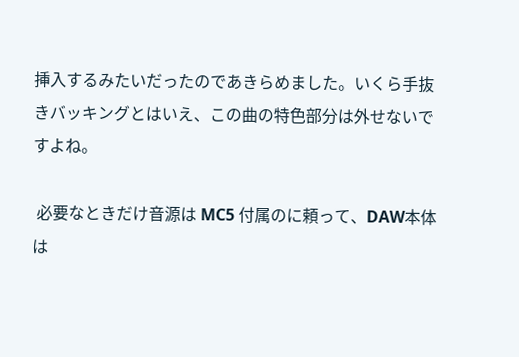挿入するみたいだったのであきらめました。いくら手抜きバッキングとはいえ、この曲の特色部分は外せないですよね。

 必要なときだけ音源は MC5 付属のに頼って、DAW本体は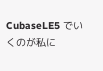CubaseLE5 でいくのが私に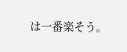は一番楽そう。